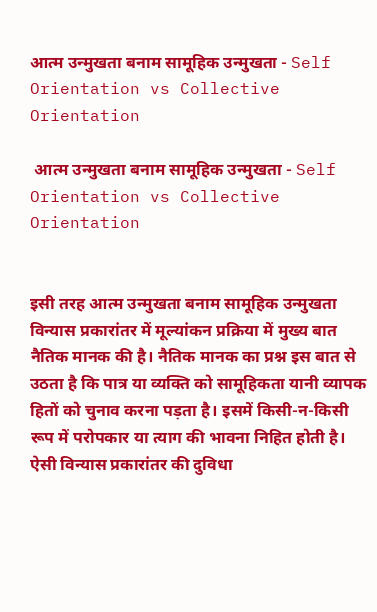आत्म उन्मुखता बनाम सामूहिक उन्मुखता - Self Orientation vs Collective Orientation

 आत्म उन्मुखता बनाम सामूहिक उन्मुखता - Self Orientation vs Collective Orientation


इसी तरह आत्म उन्मुखता बनाम सामूहिक उन्मुखता विन्यास प्रकारांतर में मूल्यांकन प्रक्रिया में मुख्य बात नैतिक मानक की है। नैतिक मानक का प्रश्न इस बात से उठता है कि पात्र या व्यक्ति को सामूहिकता यानी व्यापक हितों को चुनाव करना पड़ता है। इसमें किसी-न-किसी रूप में परोपकार या त्याग की भावना निहित होती है। ऐसी विन्यास प्रकारांतर की दुविधा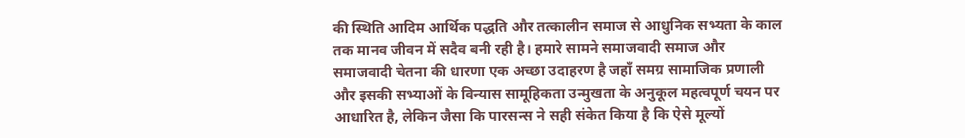की स्थिति आदिम आर्थिक पद्धति और तत्कालीन समाज से आधुनिक सभ्यता के काल तक मानव जीवन में सदैव बनी रही है। हमारे सामने समाजवादी समाज और समाजवादी चेतना की धारणा एक अच्छा उदाहरण है जहाँ समग्र सामाजिक प्रणाली और इसकी सभ्याओं के विन्यास सामूहिकता उन्मुखता के अनुकूल महत्वपूर्ण चयन पर आधारित है, लेकिन जैसा कि पारसन्स ने सही संकेत किया है कि ऐसे मूल्यों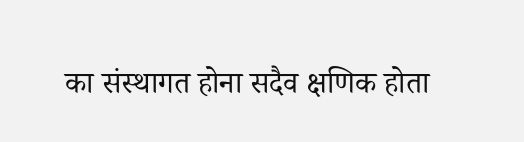का संस्थागत होना सदैव क्षणिक होता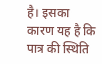है। इसका कारण यह है कि पात्र की स्थिति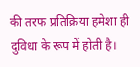की तरफ प्रतिक्रिया हमेशा ही दुविधा के रूप में होती है।